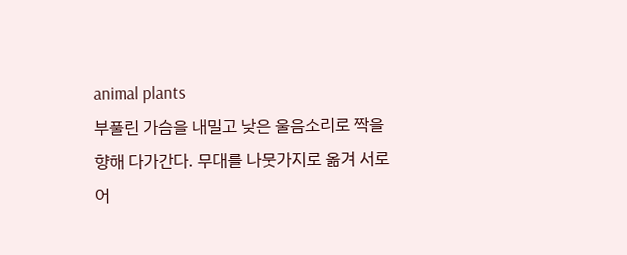animal plants
부풀린 가슴을 내밀고 낮은 울음소리로 짝을 향해 다가간다. 무대를 나뭇가지로 옮겨 서로 어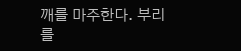깨를 마주한다. 부리를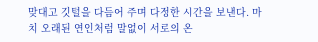맞대고 깃털을 다듬어 주며 다정한 시간을 보낸다. 마치 오래된 연인처럼 말없이 서로의 온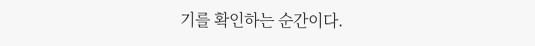기를 확인하는 순간이다.